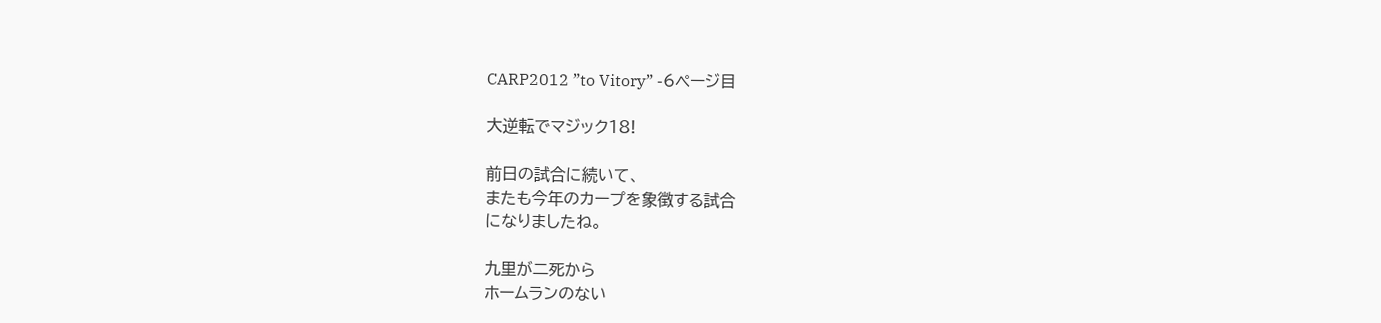CARP2012 ”to Vitory” -6ページ目

大逆転でマジック18!

前日の試合に続いて、
またも今年のカープを象徴する試合
になりましたね。

九里が二死から
ホームランのない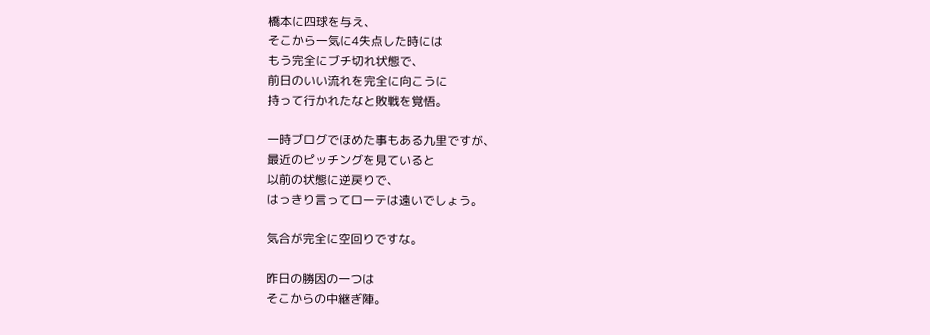橋本に四球を与え、
そこから一気に4失点した時には
もう完全にブチ切れ状態で、
前日のいい流れを完全に向こうに
持って行かれたなと敗戦を覚悟。

一時ブログでほめた事もある九里ですが、
最近のピッチングを見ていると
以前の状態に逆戻りで、
はっきり言ってローテは遠いでしょう。

気合が完全に空回りですな。

昨日の勝因の一つは
そこからの中継ぎ陣。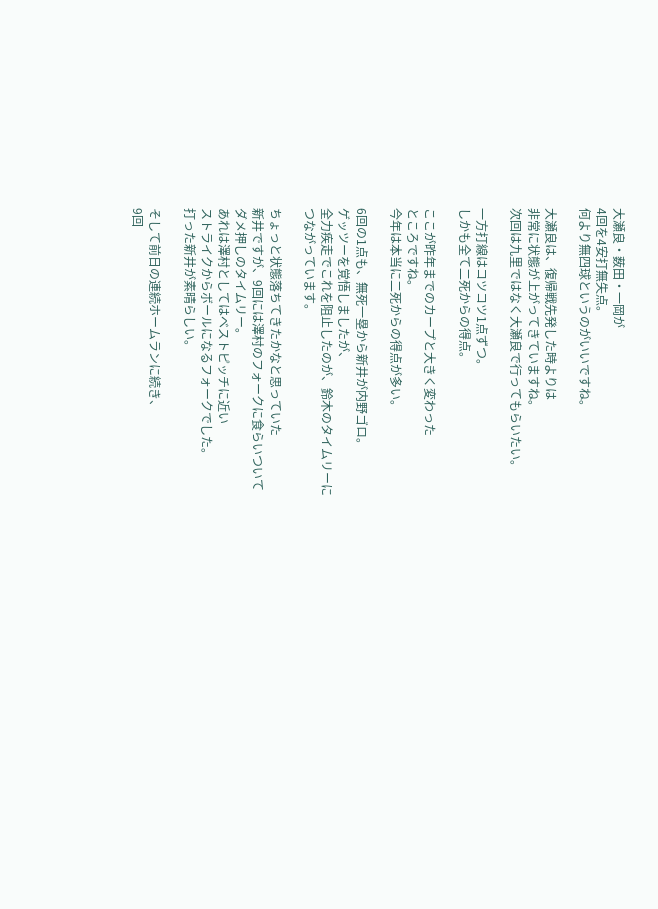大瀬良・薮田・一岡が
4回を4安打無失点。
何より無四球というのがいいですね。

大瀬良は、復帰戦先発した時よりは
非常に状態が上がってきていますね。
次回は九里ではなく大瀬良で行ってもらいたい。

一方打線はコツコツ1点ずつ。
しかも全て二死からの得点。

ここが昨年までのカープと大きく変わった
ところですね。
今年は本当に二死からの得点が多い。

6回の1点も、無死一塁から新井が内野ゴロ。
ゲッツーを覚悟しましたが、
全力疾走でこれを阻止したのが、鈴木のタイムリーに
つながっています。

ちょっと状態落ちてきたかなと思っていた
新井ですが、9回には澤村のフォークに食らいついて
ダメ押しのタイムリー。
あれは澤村としてはベストピッチに近い
ストライクからボールになるフォークでした。
打った新井が素晴らしい。

そして前日の連続ホームランに続き、
9回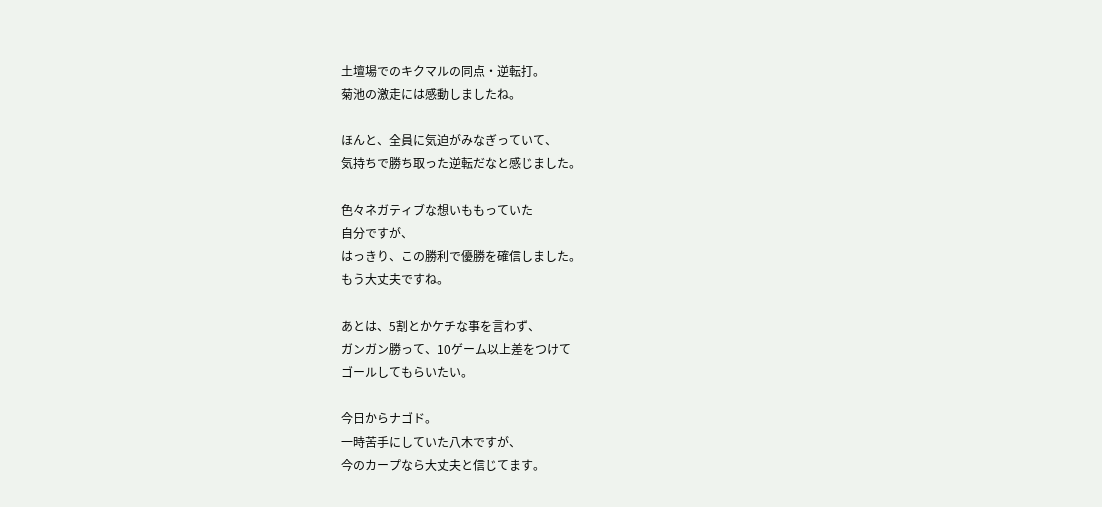土壇場でのキクマルの同点・逆転打。
菊池の激走には感動しましたね。

ほんと、全員に気迫がみなぎっていて、
気持ちで勝ち取った逆転だなと感じました。

色々ネガティブな想いももっていた
自分ですが、
はっきり、この勝利で優勝を確信しました。
もう大丈夫ですね。

あとは、5割とかケチな事を言わず、
ガンガン勝って、10ゲーム以上差をつけて
ゴールしてもらいたい。

今日からナゴド。
一時苦手にしていた八木ですが、
今のカープなら大丈夫と信じてます。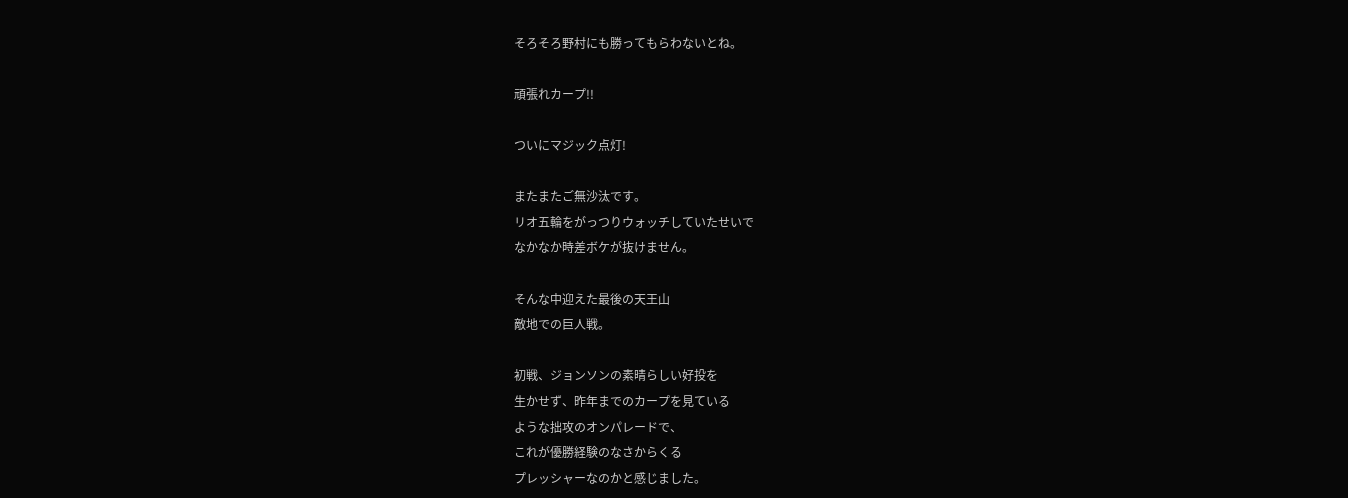そろそろ野村にも勝ってもらわないとね。

頑張れカープ!!

ついにマジック点灯!

またまたご無沙汰です。
リオ五輪をがっつりウォッチしていたせいで
なかなか時差ボケが抜けません。

そんな中迎えた最後の天王山
敵地での巨人戦。

初戦、ジョンソンの素晴らしい好投を
生かせず、昨年までのカープを見ている
ような拙攻のオンパレードで、
これが優勝経験のなさからくる
プレッシャーなのかと感じました。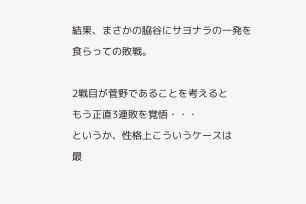結果、まさかの脇谷にサヨナラの一発を
食らっての敗戦。

2戦目が菅野であることを考えると
もう正直3連敗を覚悟・・・
というか、性格上こういうケースは
最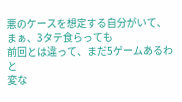悪のケースを想定する自分がいて、
まぁ、3タテ食らっても
前回とは違って、まだ5ゲームあるわと
変な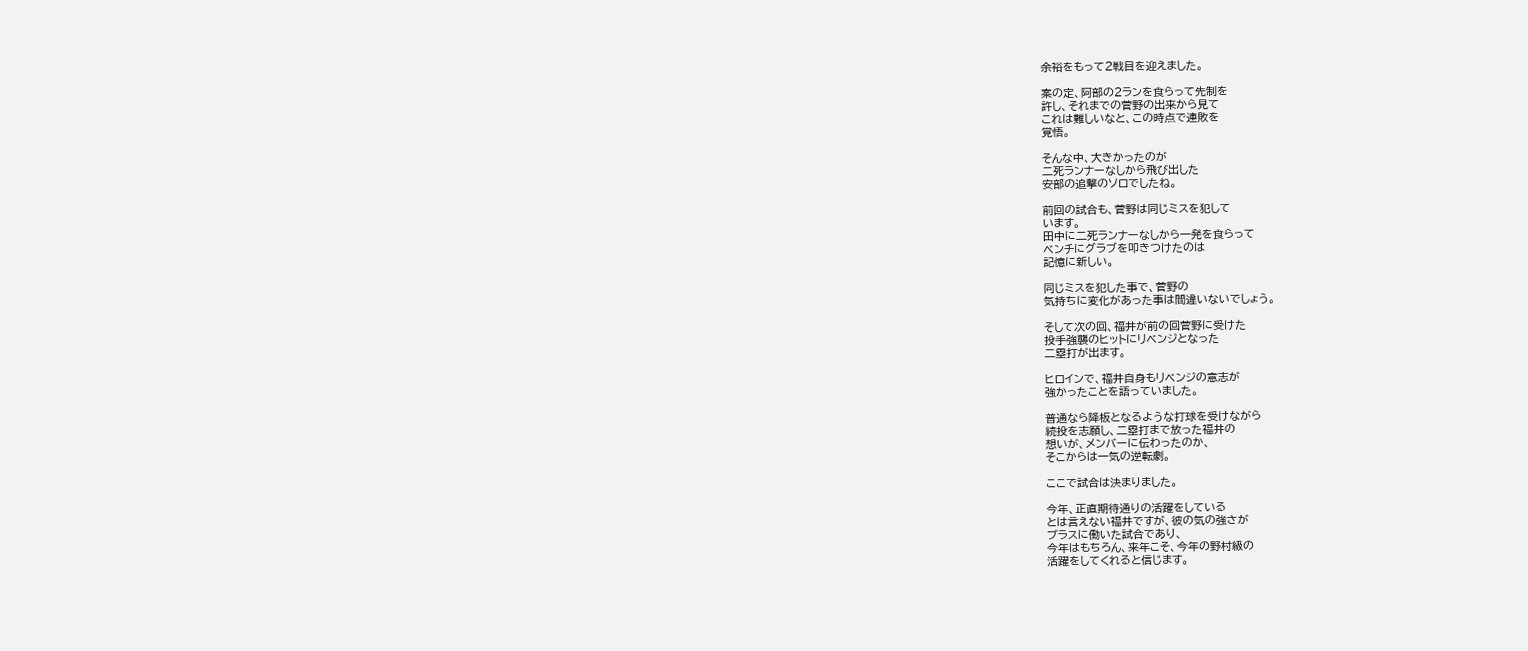余裕をもって2戦目を迎えました。

案の定、阿部の2ランを食らって先制を
許し、それまでの菅野の出来から見て
これは難しいなと、この時点で連敗を
覚悟。

そんな中、大きかったのが
二死ランナーなしから飛び出した
安部の追撃のソロでしたね。

前回の試合も、菅野は同じミスを犯して
います。
田中に二死ランナーなしから一発を食らって
ベンチにグラブを叩きつけたのは
記憶に新しい。

同じミスを犯した事で、菅野の
気持ちに変化があった事は間違いないでしょう。

そして次の回、福井が前の回菅野に受けた
投手強襲のヒットにリベンジとなった
二塁打が出ます。

ヒロインで、福井自身もリベンジの意志が
強かったことを語っていました。

普通なら降板となるような打球を受けながら
続投を志願し、二塁打まで放った福井の
想いが、メンバーに伝わったのか、
そこからは一気の逆転劇。

ここで試合は決まりました。

今年、正直期待通りの活躍をしている
とは言えない福井ですが、彼の気の強さが
プラスに働いた試合であり、
今年はもちろん、来年こそ、今年の野村級の
活躍をしてくれると信じます。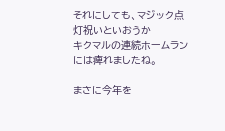それにしても、マジック点灯祝いといおうか
キクマルの連続ホームランには痺れましたね。

まさに今年を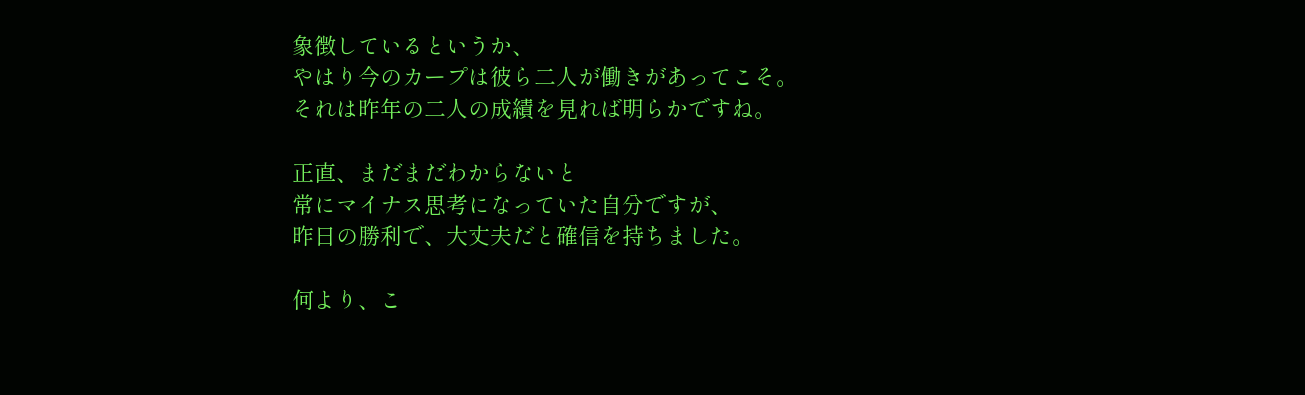象徴しているというか、
やはり今のカープは彼ら二人が働きがあってこそ。
それは昨年の二人の成績を見れば明らかですね。

正直、まだまだわからないと
常にマイナス思考になっていた自分ですが、
昨日の勝利で、大丈夫だと確信を持ちました。

何より、こ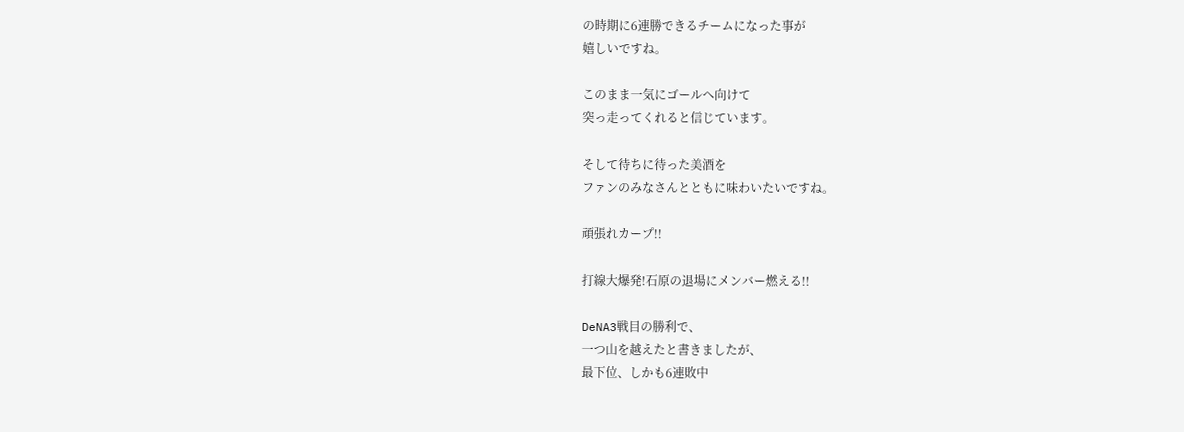の時期に6連勝できるチームになった事が
嬉しいですね。

このまま一気にゴールへ向けて
突っ走ってくれると信じています。

そして待ちに待った美酒を
ファンのみなさんとともに味わいたいですね。

頑張れカープ!!

打線大爆発!石原の退場にメンバー燃える!!

DeNA3戦目の勝利で、
一つ山を越えたと書きましたが、
最下位、しかも6連敗中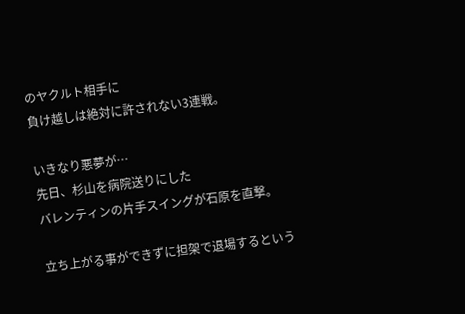のヤクルト相手に
負け越しは絶対に許されない3連戦。

いきなり悪夢が…
先日、杉山を病院送りにした
バレンティンの片手スイングが石原を直撃。

立ち上がる事ができずに担架で退場するという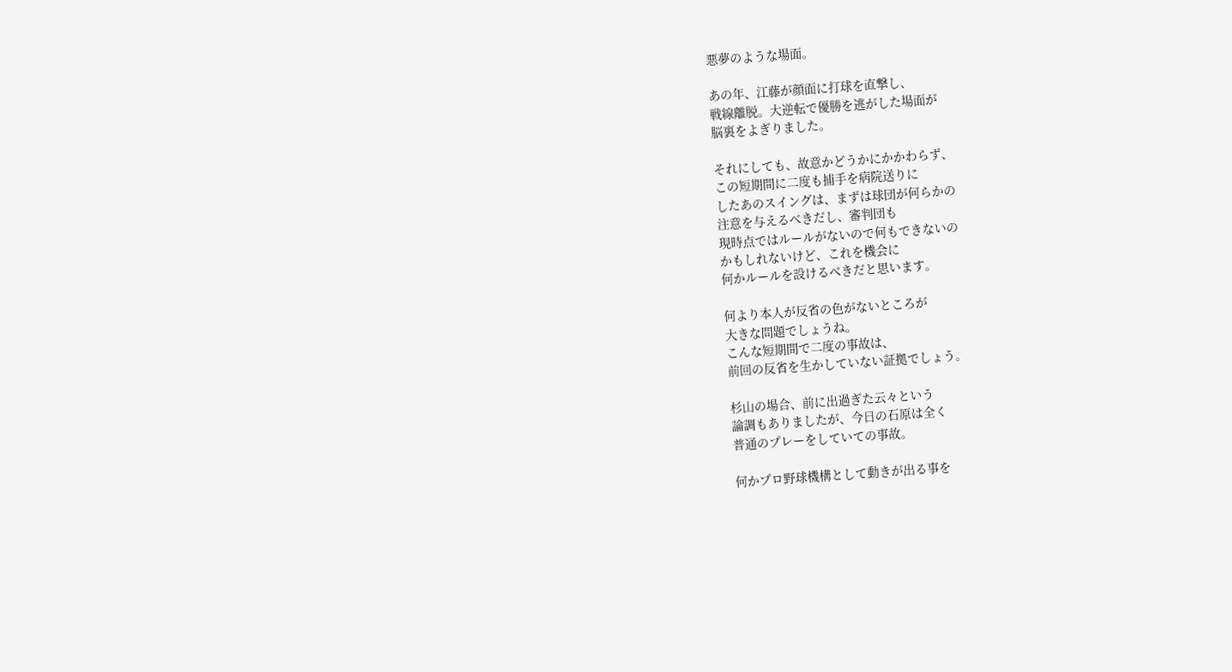悪夢のような場面。

あの年、江藤が顔面に打球を直撃し、
戦線離脱。大逆転で優勝を逃がした場面が
脳裏をよぎりました。

それにしても、故意かどうかにかかわらず、
この短期間に二度も捕手を病院送りに
したあのスイングは、まずは球団が何らかの
注意を与えるべきだし、審判団も
現時点ではルールがないので何もできないの
かもしれないけど、これを機会に
何かルールを設けるべきだと思います。

何より本人が反省の色がないところが
大きな問題でしょうね。
こんな短期間で二度の事故は、
前回の反省を生かしていない証拠でしょう。

杉山の場合、前に出過ぎた云々という
論調もありましたが、今日の石原は全く
普通のプレーをしていての事故。

何かプロ野球機構として動きが出る事を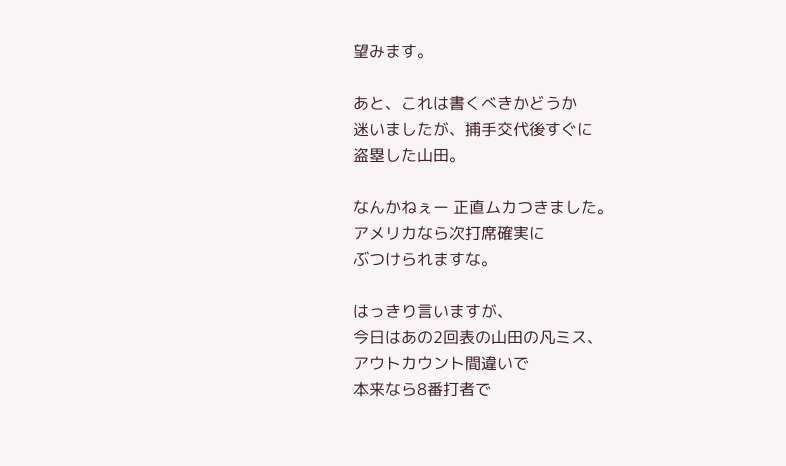望みます。

あと、これは書くべきかどうか
迷いましたが、捕手交代後すぐに
盗塁した山田。

なんかねぇー 正直ムカつきました。
アメリカなら次打席確実に
ぶつけられますな。

はっきり言いますが、
今日はあの2回表の山田の凡ミス、
アウトカウント間違いで
本来なら8番打者で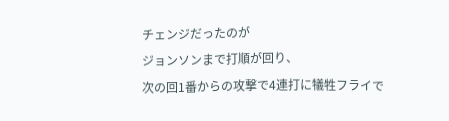チェンジだったのが
ジョンソンまで打順が回り、
次の回1番からの攻撃で4連打に犠牲フライで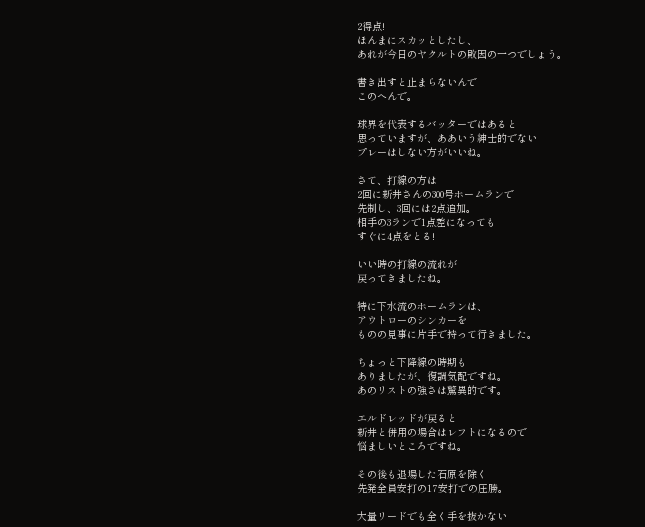2得点!
ほんまにスカッとしたし、
あれが今日のヤクルトの敗因の一つでしょう。

書き出すと止まらないんで
このへんで。

球界を代表するバッターではあると
思っていますが、ああいう紳士的でない
プレーはしない方がいいね。

さて、打線の方は
2回に新井さんの300号ホームランで
先制し、3回には2点追加。
相手の3ランで1点差になっても
すぐに4点をとる!

いい時の打線の流れが
戻ってきましたね。

特に下水流のホームランは、
アウトローのシンカーを
ものの見事に片手で持って行きました。

ちょっと下降線の時期も
ありましたが、復調気配ですね。
あのリストの強さは驚異的です。

エルドレッドが戻ると
新井と併用の場合はレフトになるので
悩ましいところですね。

その後も退場した石原を除く
先発全員安打の17安打での圧勝。

大量リードでも全く手を抜かない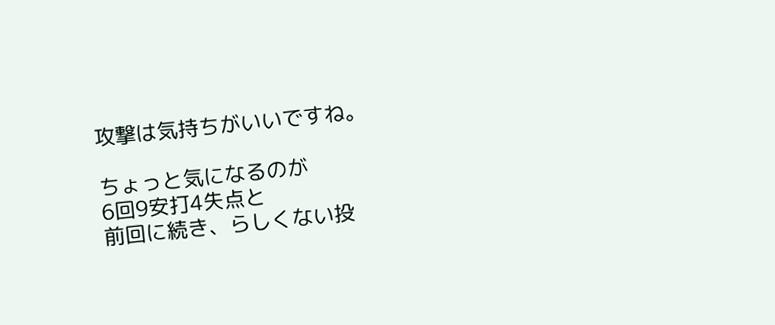攻撃は気持ちがいいですね。

ちょっと気になるのが
6回9安打4失点と
前回に続き、らしくない投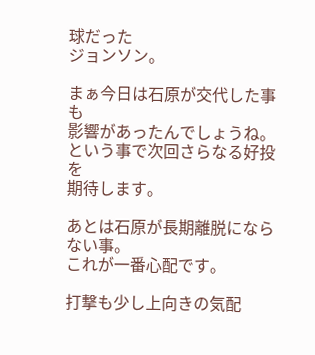球だった
ジョンソン。

まぁ今日は石原が交代した事も
影響があったんでしょうね。
という事で次回さらなる好投を
期待します。

あとは石原が長期離脱にならない事。
これが一番心配です。

打撃も少し上向きの気配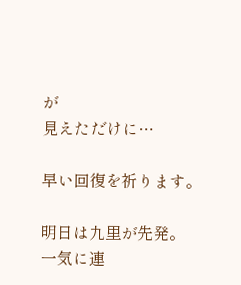が
見えただけに…

早い回復を祈ります。

明日は九里が先発。
一気に連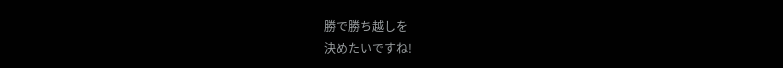勝で勝ち越しを
決めたいですね!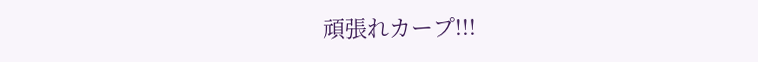頑張れカープ!!!